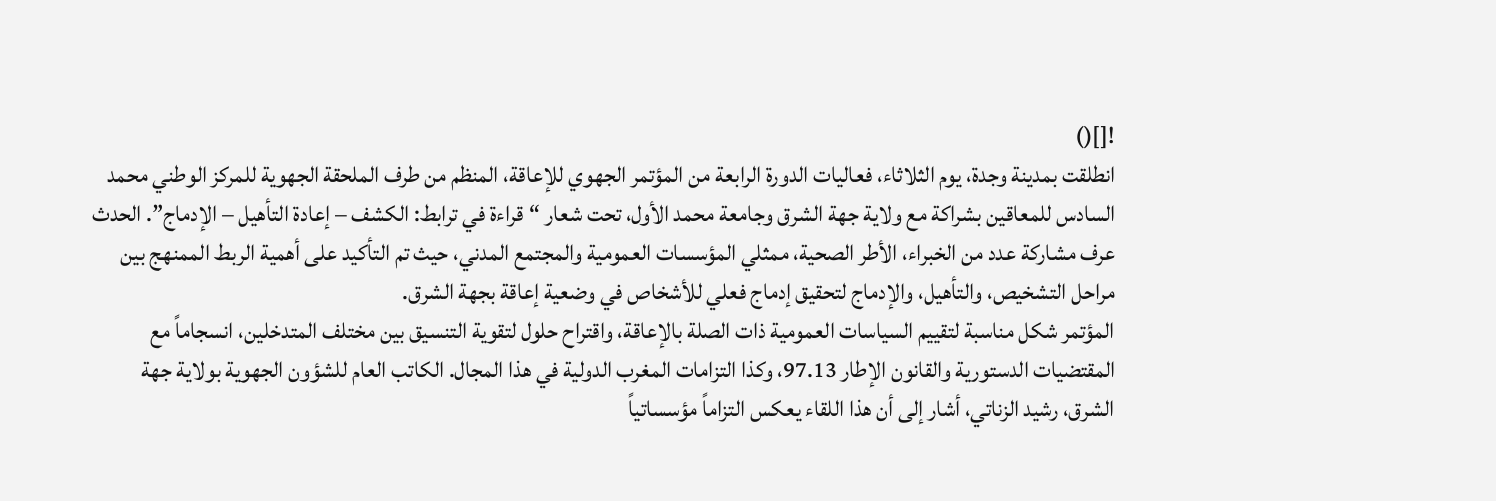![]()
انطلقت بمدينة وجدة، يوم الثلاثاء، فعاليات الدورة الرابعة من المؤتمر الجهوي للإعاقة، المنظم من طرف الملحقة الجهوية للمركز الوطني محمد السادس للمعاقين بشراكة مع ولاية جهة الشرق وجامعة محمد الأول، تحت شعار “قراءة في ترابط: الكشف – إعادة التأهيل – الإدماج”. الحدث عرف مشاركة عدد من الخبراء، الأطر الصحية، ممثلي المؤسسات العمومية والمجتمع المدني، حيث تم التأكيد على أهمية الربط الممنهج بين مراحل التشخيص، والتأهيل، والإدماج لتحقيق إدماج فعلي للأشخاص في وضعية إعاقة بجهة الشرق.
المؤتمر شكل مناسبة لتقييم السياسات العمومية ذات الصلة بالإعاقة، واقتراح حلول لتقوية التنسيق بين مختلف المتدخلين، انسجاماً مع المقتضيات الدستورية والقانون الإطار 97.13، وكذا التزامات المغرب الدولية في هذا المجال. الكاتب العام للشؤون الجهوية بولاية جهة الشرق، رشيد الزناتي، أشار إلى أن هذا اللقاء يعكس التزاماً مؤسساتياً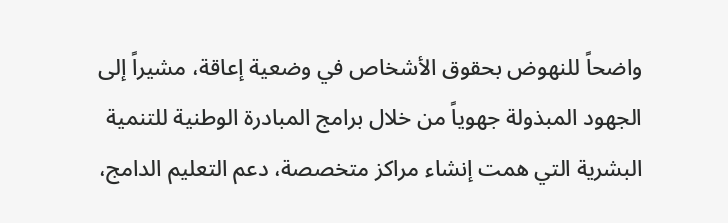واضحاً للنهوض بحقوق الأشخاص في وضعية إعاقة، مشيراً إلى الجهود المبذولة جهوياً من خلال برامج المبادرة الوطنية للتنمية البشرية التي همت إنشاء مراكز متخصصة، دعم التعليم الدامج،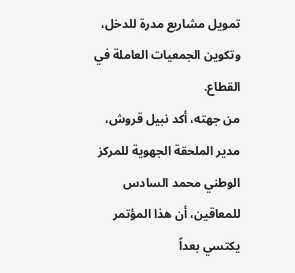تمويل مشاريع مدرة للدخل، وتكوين الجمعيات العاملة في القطاع.
من جهته، أكد نبيل قروش، مدير الملحقة الجهوية للمركز الوطني محمد السادس للمعاقين، أن هذا المؤتمر يكتسي بعداً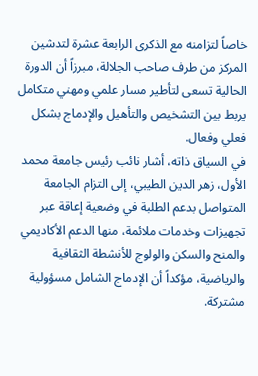خاصاً لتزامنه مع الذكرى الرابعة عشرة لتدشين المركز من طرف صاحب الجلالة، مبرزاً أن الدورة الحالية تسعى لتأطير مسار علمي ومهني متكامل يربط بين التشخيص والتأهيل والإدماج بشكل فعلي وفعال.
في السياق ذاته، أشار نائب رئيس جامعة محمد الأول، زهر الدين الطيبي، إلى التزام الجامعة المتواصل بدعم الطلبة في وضعية إعاقة عبر تجهيزات وخدمات ملائمة، منها الدعم الأكاديمي والمنح والسكن والولوج للأنشطة الثقافية والرياضية، مؤكداً أن الإدماج الشامل مسؤولية مشتركة.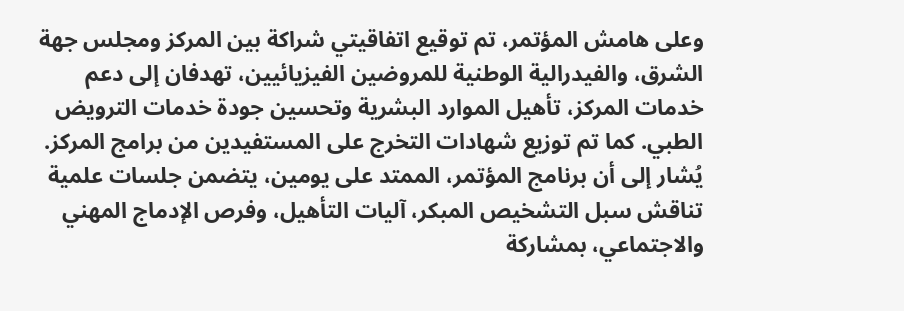وعلى هامش المؤتمر، تم توقيع اتفاقيتي شراكة بين المركز ومجلس جهة الشرق، والفيدرالية الوطنية للمروضين الفيزيائيين، تهدفان إلى دعم خدمات المركز، تأهيل الموارد البشرية وتحسين جودة خدمات الترويض الطبي. كما تم توزيع شهادات التخرج على المستفيدين من برامج المركز.
يُشار إلى أن برنامج المؤتمر، الممتد على يومين، يتضمن جلسات علمية تناقش سبل التشخيص المبكر، آليات التأهيل، وفرص الإدماج المهني والاجتماعي، بمشاركة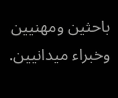باحثين ومهنيين وخبراء ميدانيين.